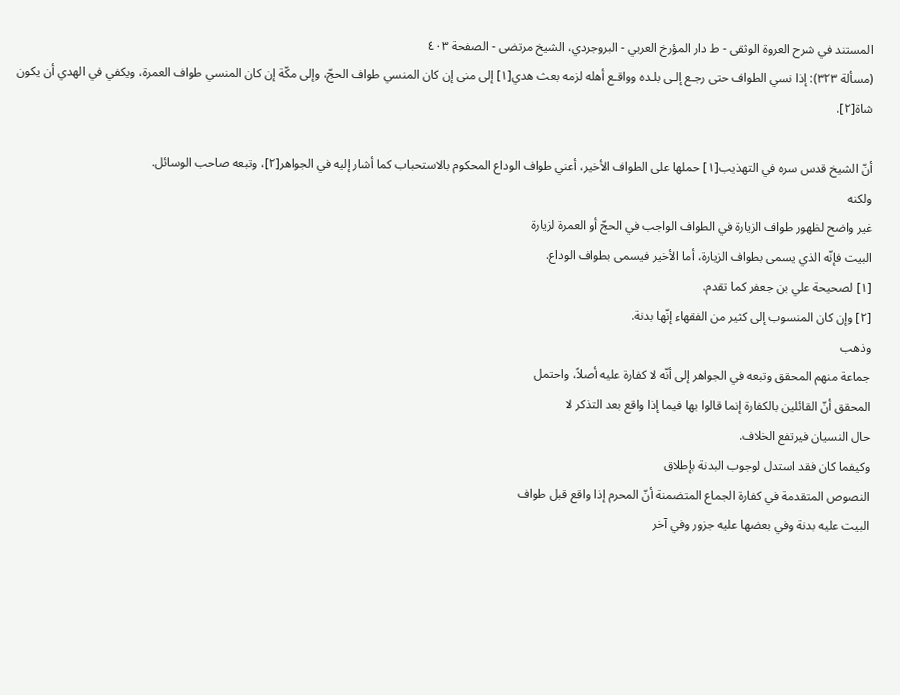المستند في شرح العروة الوثقى - ط دار المؤرخ العربي - البروجردي، الشيخ مرتضى - الصفحة ٤٠٣
(مسألة ٣٢٣): إذا نسي الطواف حتى رجـع إلـى بلـده وواقـع أهله لزمه بعث هدي[١] إلى منى إن كان المنسي طواف الحجّ، وإلى مكّة إن كان المنسي طواف العمرة، ويكفي في الهدي أن يكون شاة[٢].

أنّ الشيخ قدس سره في التهذيب[١] حملها على الطواف الأخير، أعني طواف الوداع المحكوم بالاستحباب كما أشار إليه في الجواهر[٢]، وتبعه صاحب الوسائل.
ولكنه
غير واضح لظهور طواف الزيارة في الطواف الواجب في الحجّ أو العمرة لزيارة
البيت فإنّه الذي يسمى بطواف الزيارة، أما الأخير فيسمى بطواف الوداع.
[١] لصحيحة علي بن جعفر كما تقدم.
[٢] وإن كان المنسوب إلى كثير من الفقهاء إنّها بدنة.
وذهب
جماعة منهم المحقق وتبعه في الجواهر إلى أنّه لا كفارة عليه أصلاً، واحتمل
المحقق أنّ القائلين بالكفارة إنما قالوا بها فيما إذا واقع بعد التذكر لا
حال النسيان فيرتفع الخلاف.
وكيفما كان فقد استدل لوجوب البدنة بإطلاق
النصوص المتقدمة في كفارة الجماع المتضمنة أنّ المحرم إذا واقع قبل طواف
البيت عليه بدنة وفي بعضها عليه جزور وفي آخر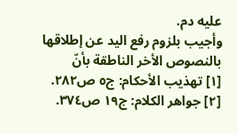عليه دم.
وأجيب بلزوم رفع اليد عن إطلاقها بالنصوص الأخر الناطقة بأنّ
[١] تهذيب الأحكام: ج٥ ص٢٨٢.
[٢] جواهر الكلام: ج١٩ ص٣٧٤.